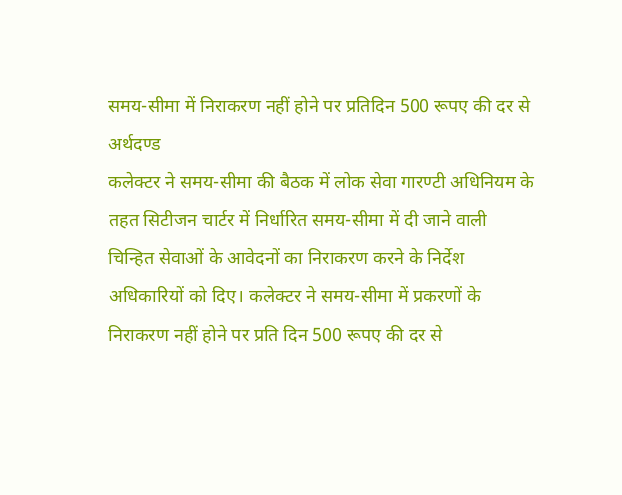समय-सीमा में निराकरण नहीं होने पर प्रतिदिन 500 रूपए की दर से अर्थदण्ड
कलेक्टर ने समय-सीमा की बैठक में लोक सेवा गारण्टी अधिनियम के तहत सिटीजन चार्टर में निर्धारित समय-सीमा में दी जाने वाली चिन्हित सेवाओं के आवेदनों का निराकरण करने के निर्देश अधिकारियों को दिए। कलेक्टर ने समय-सीमा में प्रकरणों के निराकरण नहीं होने पर प्रति दिन 500 रूपए की दर से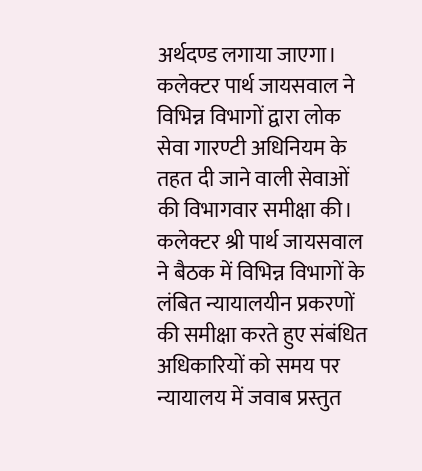अर्थदण्ड लगाया जाएगा। कलेक्टर पार्थ जायसवाल ने विभिन्न विभागों द्वारा लोक सेवा गारण्टी अधिनियम के तहत दी जाने वाली सेवाओं की विभागवार समीक्षा की। कलेक्टर श्री पार्थ जायसवाल ने बैठक में विभिन्न विभागों के लंबित न्यायालयीन प्रकरणों की समीक्षा करते हुए संबंधित अधिकारियों को समय पर न्यायालय में जवाब प्रस्तुत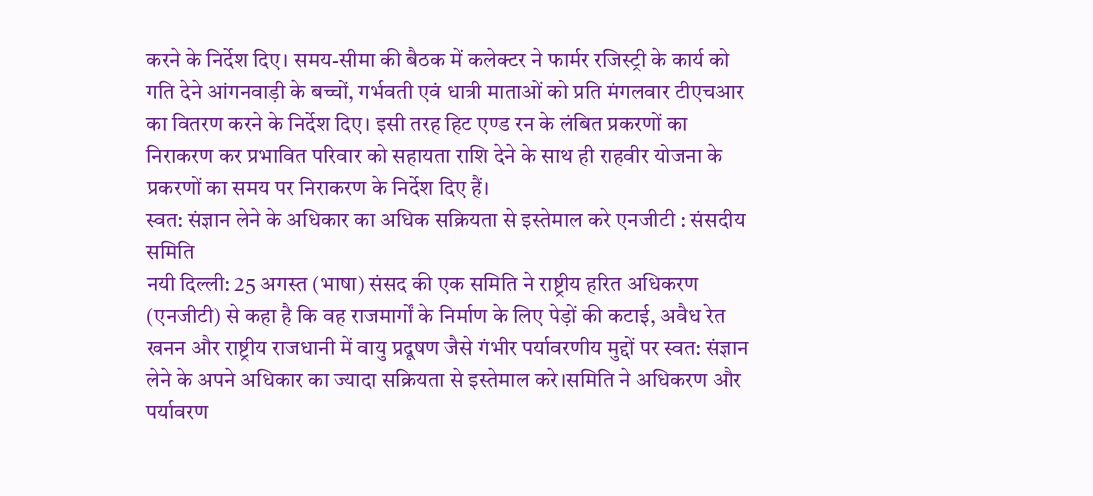करने के निर्देश दिए। समय-सीमा की बैठक में कलेक्टर ने फार्मर रजिस्ट्री के कार्य को गति देने आंगनवाड़ी के बच्चों, गर्भवती एवं धात्री माताओं को प्रति मंगलवार टीएचआर का वितरण करने के निर्देश दिए। इसी तरह हिट एण्ड रन के लंबित प्रकरणों का निराकरण कर प्रभावित परिवार को सहायता राशि देने के साथ ही राहवीर योजना के प्रकरणों का समय पर निराकरण के निर्देश दिए हैं।
स्वत: संज्ञान लेने के अधिकार का अधिक सक्रियता से इस्तेमाल करे एनजीटी : संसदीय समिति
नयी दिल्ली: 25 अगस्त (भाषा) संसद की एक समिति ने राष्ट्रीय हरित अधिकरण (एनजीटी) से कहा है कि वह राजमार्गों के निर्माण के लिए पेड़ों की कटाई, अवैध रेत खनन और राष्ट्रीय राजधानी में वायु प्रदूषण जैसे गंभीर पर्यावरणीय मुद्दों पर स्वत: संज्ञान लेने के अपने अधिकार का ज्यादा सक्रियता से इस्तेमाल करे।समिति ने अधिकरण और पर्यावरण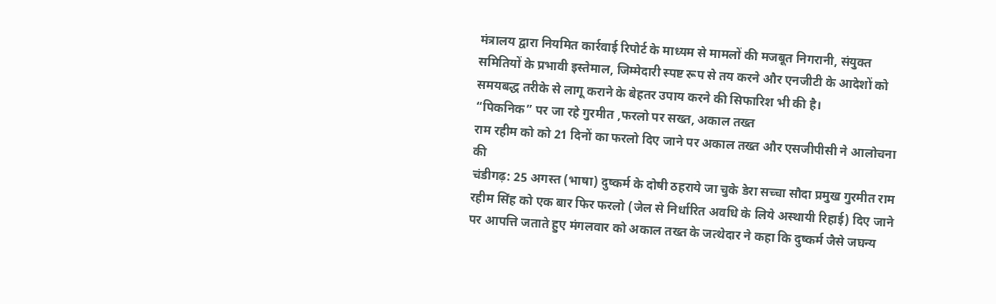मंत्रालय द्वारा नियमित कार्रवाई रिपोर्ट के माध्यम से मामलों की मजबूत निगरानी, संयुक्त समितियों के प्रभावी इस्तेमाल, जिम्मेदारी स्पष्ट रूप से तय करने और एनजीटी के आदेशों को समयबद्ध तरीके से लागू कराने के बेहतर उपाय करने की सिफारिश भी की है।
“पिकनिक” पर जा रहे गुरमीत ,फरलो पर सख्त, अकाल तख्त
राम रहीम को को 21 दिनों का फरलो दिए जाने पर अकाल तख्त और एसजीपीसी ने आलोचना की
चंडीगढ़: 25 अगस्त (भाषा) दुष्कर्म के दोषी ठहराये जा चुके डेरा सच्चा सौदा प्रमुख गुरमीत राम रहीम सिंह को एक बार फिर फरलो (जेल से निर्धारित अवधि के लिये अस्थायी रिहाई) दिए जाने पर आपत्ति जताते हुए मंगलवार को अकाल तख्त के जत्थेदार ने कहा कि दुष्कर्म जैसे जघन्य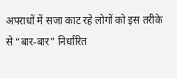अपराधों में सजा काट रहे लोगों को इस तरीके से “बार-बार” निर्धारित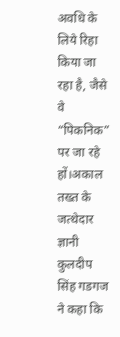अवधि के लिये रिहा किया जा रहा है, जैसे वे “पिकनिक” पर जा रहे हों।अकाल तख्त के जत्थेदार ज्ञानी कुलदीप सिंह गडगज ने कहा कि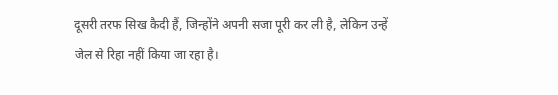दूसरी तरफ सिख कैदी हैं, जिन्होंने अपनी सजा पूरी कर ली है, लेकिन उन्हें जेल से रिहा नहीं किया जा रहा है।